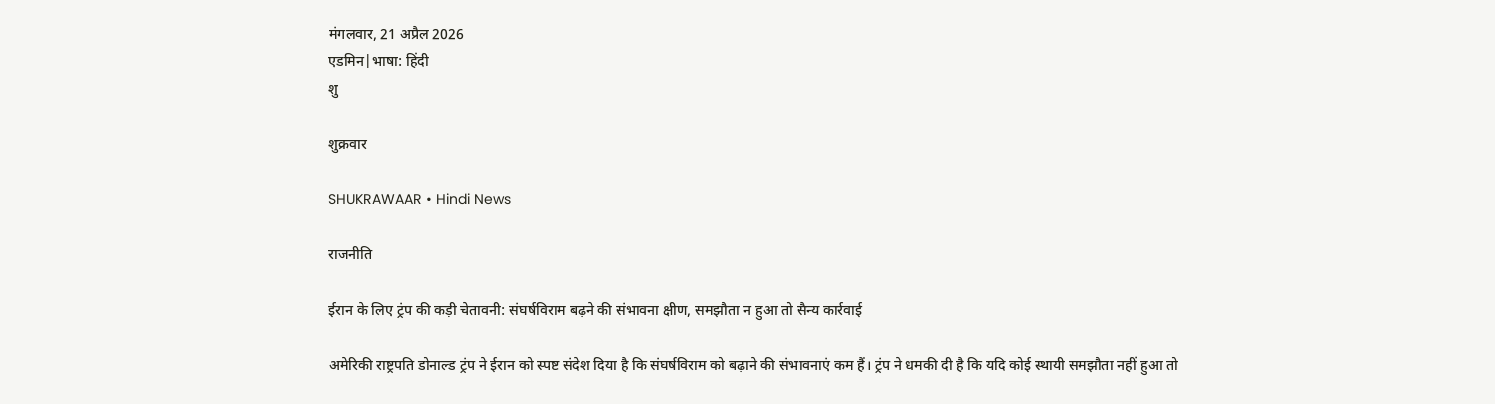मंगलवार, 21 अप्रैल 2026
एडमिन|भाषा: हिंदी
शु

शुक्रवार

SHUKRAWAAR • Hindi News

राजनीति

ईरान के लिए ट्रंप की कड़ी चेतावनी: संघर्षविराम बढ़ने की संभावना क्षीण, समझौता न हुआ तो सैन्य कार्रवाई

अमेरिकी राष्ट्रपति डोनाल्ड ट्रंप ने ईरान को स्पष्ट संदेश दिया है कि संघर्षविराम को बढ़ाने की संभावनाएं कम हैं। ट्रंप ने धमकी दी है कि यदि कोई स्थायी समझौता नहीं हुआ तो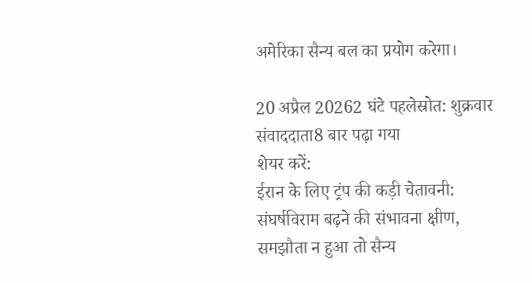अमेरिका सैन्य बल का प्रयोग करेगा।

20 अप्रैल 20262 घंटे पहलेस्रोत: शुक्रवार संवाददाता8 बार पढ़ा गया
शेयर करें:
ईरान के लिए ट्रंप की कड़ी चेतावनी: संघर्षविराम बढ़ने की संभावना क्षीण, समझौता न हुआ तो सैन्य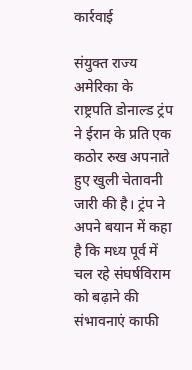कार्रवाई

संयुक्त राज्य अमेरिका के राष्ट्रपति डोनाल्ड ट्रंप ने ईरान के प्रति एक कठोर रुख अपनाते हुए खुली चेतावनी जारी की है। ट्रंप ने अपने बयान में कहा है कि मध्य पूर्व में चल रहे संघर्षविराम को बढ़ाने की संभावनाएं काफी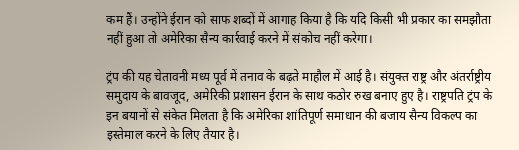कम हैं। उन्होंने ईरान को साफ शब्दों में आगाह किया है कि यदि किसी भी प्रकार का समझौता नहीं हुआ तो अमेरिका सैन्य कार्रवाई करने में संकोच नहीं करेगा।

ट्रंप की यह चेतावनी मध्य पूर्व में तनाव के बढ़ते माहौल में आई है। संयुक्त राष्ट्र और अंतर्राष्ट्रीय समुदाय के बावजूद, अमेरिकी प्रशासन ईरान के साथ कठोर रुख बनाए हुए है। राष्ट्रपति ट्रंप के इन बयानों से संकेत मिलता है कि अमेरिका शांतिपूर्ण समाधान की बजाय सैन्य विकल्प का इस्तेमाल करने के लिए तैयार है।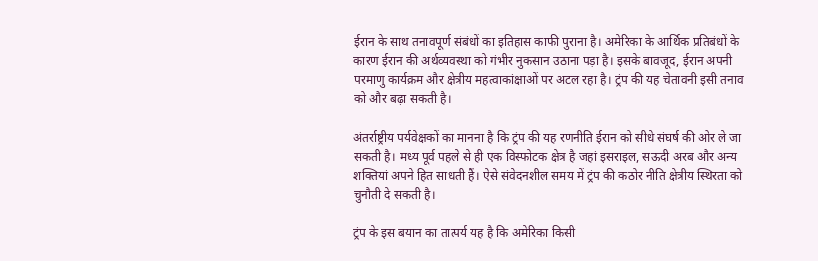ईरान के साथ तनावपूर्ण संबंधों का इतिहास काफी पुराना है। अमेरिका के आर्थिक प्रतिबंधों के कारण ईरान की अर्थव्यवस्था को गंभीर नुकसान उठाना पड़ा है। इसके बावजूद, ईरान अपनी परमाणु कार्यक्रम और क्षेत्रीय महत्वाकांक्षाओं पर अटल रहा है। ट्रंप की यह चेतावनी इसी तनाव को और बढ़ा सकती है।

अंतर्राष्ट्रीय पर्यवेक्षकों का मानना है कि ट्रंप की यह रणनीति ईरान को सीधे संघर्ष की ओर ले जा सकती है। मध्य पूर्व पहले से ही एक विस्फोटक क्षेत्र है जहां इसराइल, सऊदी अरब और अन्य शक्तियां अपने हित साधती हैं। ऐसे संवेदनशील समय में ट्रंप की कठोर नीति क्षेत्रीय स्थिरता को चुनौती दे सकती है।

ट्रंप के इस बयान का तात्पर्य यह है कि अमेरिका किसी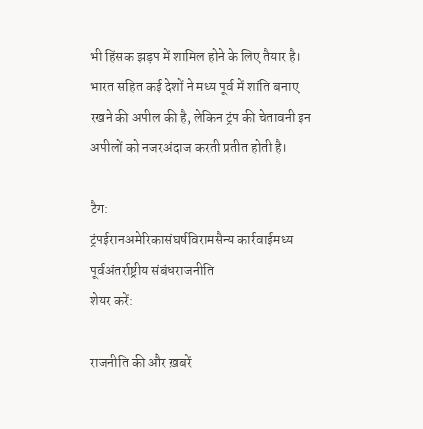भी हिंसक झड़प में शामिल होने के लिए तैयार है। भारत सहित कई देशों ने मध्य पूर्व में शांति बनाए रखने की अपील की है, लेकिन ट्रंप की चेतावनी इन अपीलों को नजरअंदाज करती प्रतीत होती है।

टैग:
ट्रंपईरानअमेरिकासंघर्षविरामसैन्य कार्रवाईमध्य पूर्वअंतर्राष्ट्रीय संबंधराजनीति
शेयर करें:

राजनीति की और ख़बरें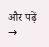और पढ़ें →